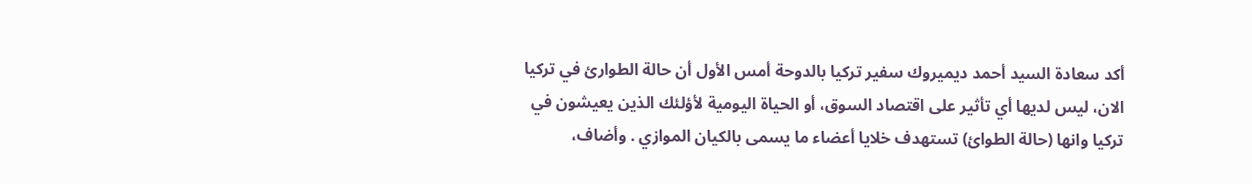أكد سعادة السيد أحمد ديميروك سفير تركيا بالدوحة أمس الأول أن حالة الطوارئ في تركيا الان، ليس لديها أي تأثير على اقتصاد السوق، أو الحياة اليومية لأؤلئك الذين يعيشون في تركيا وانها (حالة الطوائ) تستهدف خلايا أعضاء ما يسمى بالكيان الموازي . وأضاف،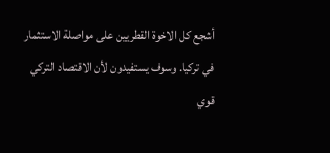أشجع كل الاخوة القطريين على مواصلة الاستثمار في تركيا. وسوف يستفيدون لأن الاقتصاد التركي قوي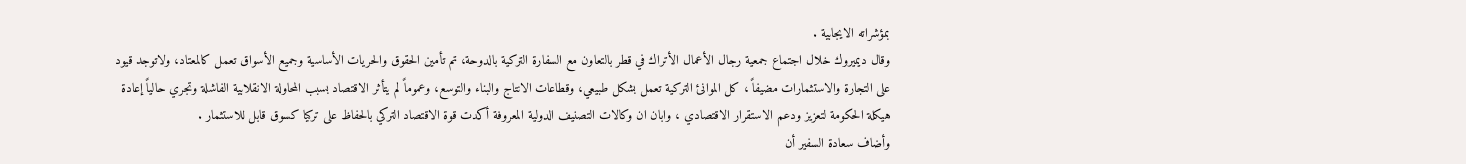بمؤشراته الايجابية .
وقال ديميروك خلال اجتماع جمعية رجال الأعمال الأتراك في قطر بالتعاون مع السفارة التركية بالدوحة، تم تأمين الحقوق والحريات الأساسية وجميع الأسواق تعمل كالمعتاد، ولاتوجد قيود على التجارة والاستثمارات مضيفاً ، كل الموانئ التركية تعمل بشكل طبيعي، وقطاعات الانتاج والبناء والتوسع، وعموماً لم يتأثر الاقتصاد بسبب المحاولة الانقلابية الفاشلة وتجري حالياً إعادة هيكلة الحكومة لتعزيز ودعم الاستقرار الاقتصادي ، وابان ان وكالات التصنيف الدولية المعروفة أكدت قوة الاقتصاد التركي بالحفاظ على تركيا كسوق قابل للاستثمار .
وأضاف سعادة السفير أن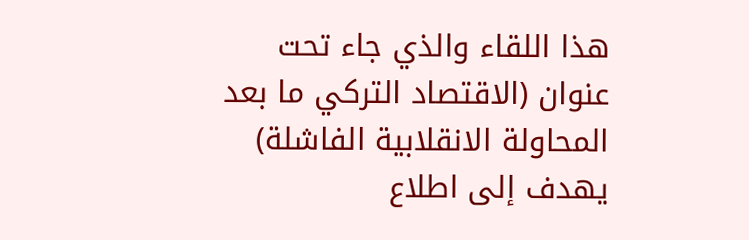هذا اللقاء والذي جاء تحت عنوان (الاقتصاد التركي ما بعد المحاولة الانقلابية الفاشلة) يهدف إلى اطلاع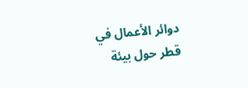دوائر الأعمال في قطر حول بيئة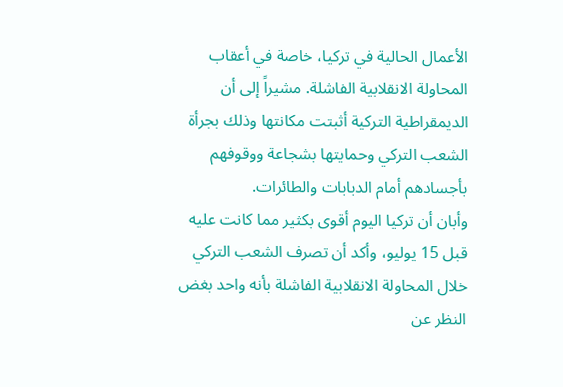الأعمال الحالية في تركيا، خاصة في أعقاب المحاولة الانقلابية الفاشلة. مشيراً إلى أن الديمقراطية التركية أثبتت مكانتها وذلك بجرأة الشعب التركي وحمايتها بشجاعة ووقوفهم بأجسادهم أمام الدبابات والطائرات.
وأبان أن تركيا اليوم أقوى بكثير مما كانت عليه قبل 15 يوليو، وأكد أن تصرف الشعب التركي خلال المحاولة الانقلابية الفاشلة بأنه واحد بغض النظر عن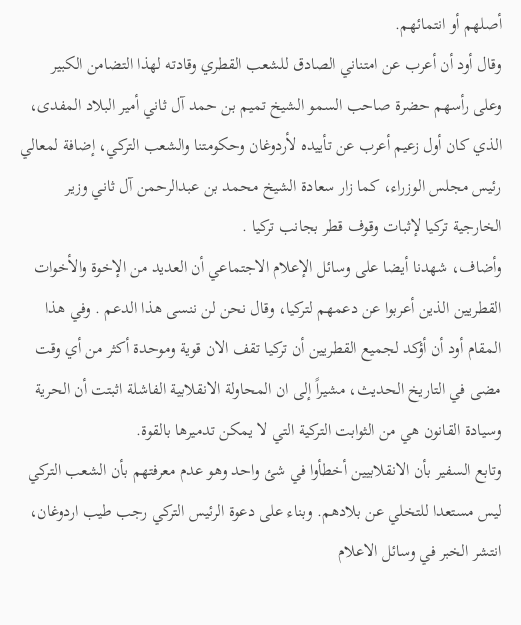أصلهم أو انتمائهم.
وقال أود أن أعرب عن امتناني الصادق للشعب القطري وقادته لهذا التضامن الكبير وعلى رأسهم حضرة صاحب السمو الشيخ تميم بن حمد آل ثاني أمير البلاد المفدى، الذي كان أول زعيم أعرب عن تأييده لأردوغان وحكومتنا والشعب التركي، إضافة لمعالي رئيس مجلس الوزراء، كما زار سعادة الشيخ محمد بن عبدالرحمن آل ثاني وزير الخارجية تركيا لإثبات وقوف قطر بجانب تركيا .
وأضاف، شهدنا أيضا على وسائل الإعلام الاجتماعي أن العديد من الإخوة والأخوات القطريين الذين أعربوا عن دعمهم لتركيا، وقال نحن لن ننسى هذا الدعم . وفي هذا المقام أود أن أؤكد لجميع القطريين أن تركيا تقف الان قوية وموحدة أكثر من أي وقت مضى في التاريخ الحديث، مشيراً إلى ان المحاولة الانقلابية الفاشلة اثبتت أن الحرية وسيادة القانون هي من الثوابت التركية التي لا يمكن تدميرها بالقوة.
وتابع السفير بأن الانقلابيين أخطأوا في شئ واحد وهو عدم معرفتهم بأن الشعب التركي ليس مستعدا للتخلي عن بلادهم. وبناء على دعوة الرئيس التركي رجب طيب اردوغان، انتشر الخبر في وسائل الاعلام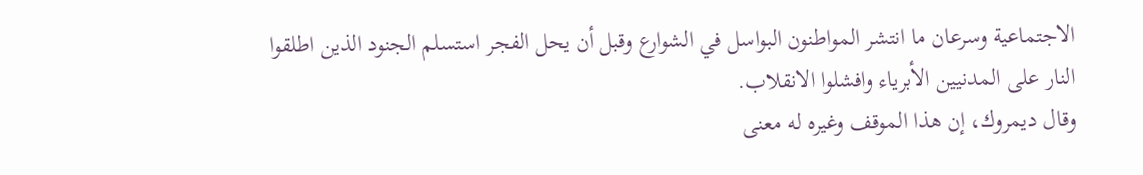الاجتماعية وسرعان ما انتشر المواطنون البواسل في الشوارع وقبل أن يحل الفجر استسلم الجنود الذين اطلقوا النار على المدنيين الأبرياء وافشلوا الانقلاب.
وقال ديمروك، إن هذا الموقف وغيره له معنى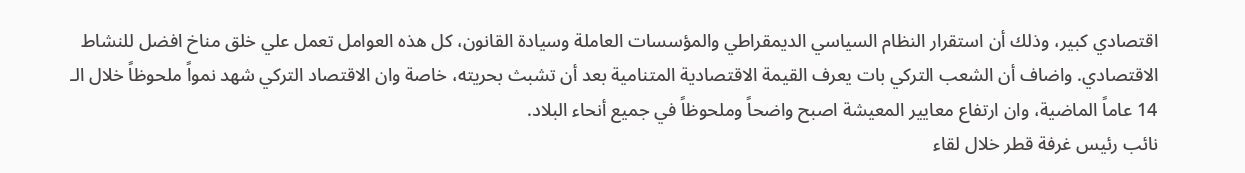اقتصادي كبير، وذلك أن استقرار النظام السياسي الديمقراطي والمؤسسات العاملة وسيادة القانون، كل هذه العوامل تعمل علي خلق مناخ افضل للنشاط الاقتصادي. واضاف أن الشعب التركي بات يعرف القيمة الاقتصادية المتنامية بعد أن تشبث بحريته، خاصة وان الاقتصاد التركي شهد نمواً ملحوظاً خلال الـ 14 عاماً الماضية، وان ارتفاع معايير المعيشة اصبح واضحاً وملحوظاً في جميع أنحاء البلاد.
نائب رئيس غرفة قطر خلال لقاء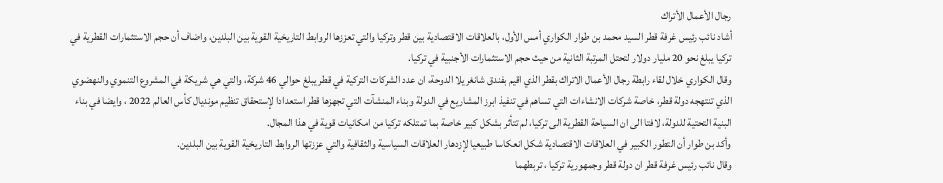رجال الأعمال الأتراك
أشاد نائب رئيس غرفة قطر السيد محمد بن طوار الكواري أمس الأول، بالعلاقات الاقتصادية بين قطر وتركيا والتي تعززها الروابط التاريخية القوية بين البلدين، واضاف أن حجم الاستثمارات القطرية في تركيا يبلغ نحو 20 مليار دولار لتحتل المرتبة الثانية من حيث حجم الاستثمارات الأجنبية في تركيا.
وقال الكواري خلال لقاء رابطة رجال الأعمال الاتراك بقطر الذي اقيم بفندق شانغريلا الدوحة، ان عدد الشركات التركية في قطر يبلغ حوالي 46 شركة، والتي هي شريكة في المشروع التنموي والنهضوي الذي تنتهجه دولة قطر، خاصة شركات الانشاءات التي تساهم في تنفيذ ابرز المشاريع في الدولة وبناء المنشآت التي تجهزها قطر استعدادا لإستحقاق تنظيم مونديال كأس العالم 2022 ، وايضا في بناء البنية التحتية للدولة، لافتا الى ان السياحة القطرية الى تركيا، لم تتأثر بشكل كبير خاصة بما تمتلكه تركيا من امكانيات قوية في هذا المجال.
وأكد بن طوار أن التطور الكبير في العلاقات الاقتصادية شكل انعكاسا طبيعيا لإزدهار العلاقات السياسية والثقافية والتي عززتها الروابط التاريخية القوية بين البلدين.
وقال نائب رئيس غرفة قطر ان دولة قطر وجمهورية تركيا ، تربطهما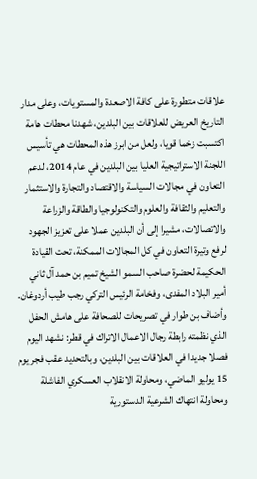علاقات متطورة على كافة الاصعدة والمستويات، وعلى مدار التاريخ العريض للعلاقات بين البلدين، شهدنا محطات هامة اكتسبت زخما قويا، ولعل من ابرز هذه المحطات هي تأسيس اللجنة الاستراتيجية العليا بين البلدين في عام 2014، لدعم التعاون في مجالات السياسة والاقتصاد والتجارة والاستثمار والتعليم والثقافة والعلوم والتكنولوجيا والطاقة والزراعة والاتصالات، مشيرا إلى أن البلدين عملا على تعزيز الجهود لرفع وتيرة التعاون في كل المجالات الممكنة، تحت القيادة الحكيمة لحضرة صاحب السمو الشيخ تميم بن حمد آل ثاني أمير البلاد المفدى، وفخامة الرئيس التركي رجب طيب أردوغان.
وأضاف بن طوار في تصريحات للصحافة على هامش الحفل الذي نظمته رابطة رجال الاعمال الاتراك في قطر: نشهد اليوم فصلا جديدا في العلاقات بين البلدين، وبالتحديد عقب فجر يوم 15 يوليو الماضي، ومحاولة الانقلاب العسكري الفاشلة ومحاولة انتهاك الشرعية الدستورية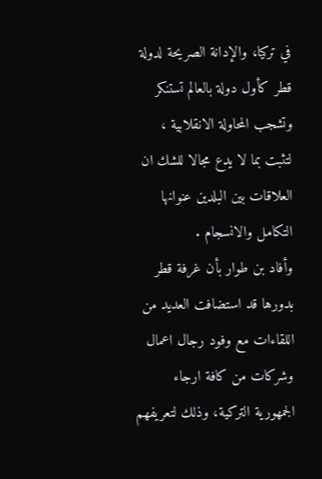في تركيا، والإدانة الصريحة لدولة قطر كأول دولة بالعالم تستنكر وتشجب المحاولة الانقلابية ، لتثبت بما لا يدع مجالا للشك ان العلاقات بين البلدين عنوانها التكامل والانسجام .
وأفاد بن طوار بأن غرفة قطر بدورها قد استضافت العديد من اللقاءات مع وفود رجال اعمال وشركات من كافة ارجاء الجمهورية التركية، وذلك لتعريفهم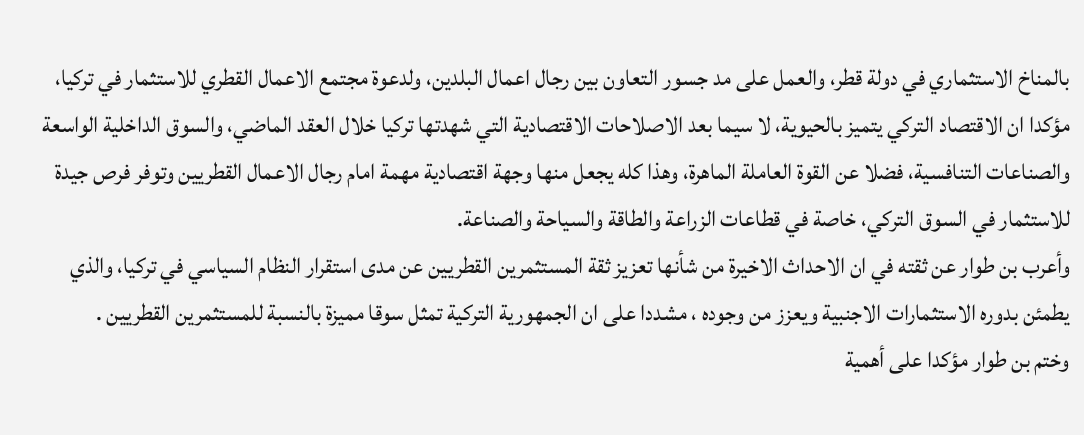بالمناخ الاستثماري في دولة قطر، والعمل على مد جسور التعاون بين رجال اعمال البلدين، ولدعوة مجتمع الاعمال القطري للاستثمار في تركيا، مؤكدا ان الاقتصاد التركي يتميز بالحيوية، لا سيما بعد الاصلاحات الاقتصادية التي شهدتها تركيا خلال العقد الماضي، والسوق الداخلية الواسعة والصناعات التنافسية، فضلا عن القوة العاملة الماهرة، وهذا كله يجعل منها وجهة اقتصادية مهمة امام رجال الاعمال القطريين وتوفر فرص جيدة للاستثمار في السوق التركي، خاصة في قطاعات الزراعة والطاقة والسياحة والصناعة.
وأعرب بن طوار عن ثقته في ان الاحداث الاخيرة من شأنها تعزيز ثقة المستثمرين القطريين عن مدى استقرار النظام السياسي في تركيا، والذي يطمئن بدوره الاستثمارات الاجنبية ويعزز من وجوده ، مشددا على ان الجمهورية التركية تمثل سوقا مميزة بالنسبة للمستثمرين القطريين .
وختم بن طوار مؤكدا على أهمية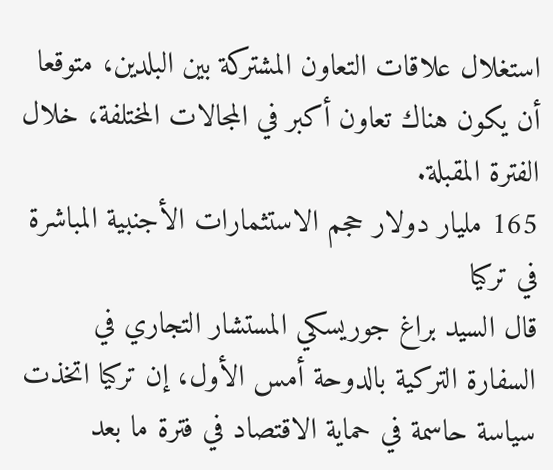استغلال علاقات التعاون المشتركة بين البلدين، متوقعا أن يكون هناك تعاون أكبر في المجالات المختلفة، خلال الفترة المقبلة.
165 مليار دولار حجم الاستثمارات الأجنبية المباشرة في تركيا
قال السيد براغ جوريسكي المستشار التجاري في السفارة التركية بالدوحة أمس الأول، إن تركيا اتخذت سياسة حاسمة في حماية الاقتصاد في فترة ما بعد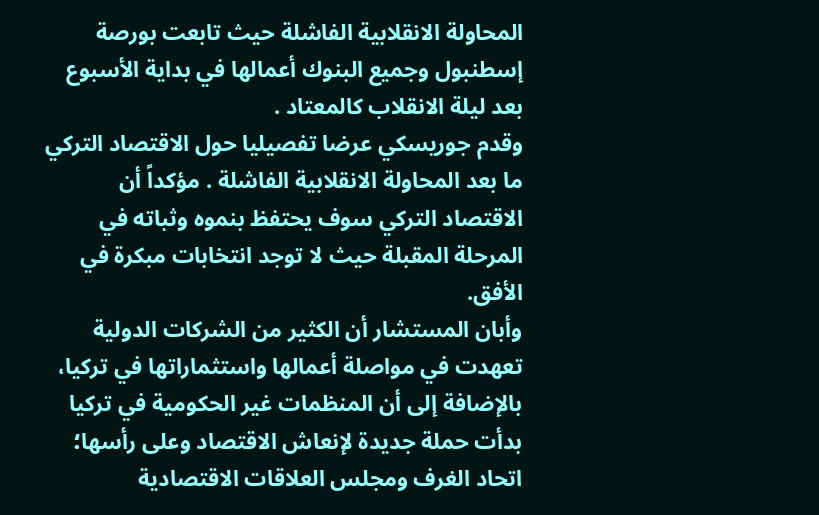المحاولة الانقلابية الفاشلة حيث تابعت بورصة إسطنبول وجميع البنوك أعمالها في بداية الأسبوع بعد ليلة الانقلاب كالمعتاد .
وقدم جوريسكي عرضا تفصيليا حول الاقتصاد التركي ما بعد المحاولة الانقلابية الفاشلة . مؤكداً أن الاقتصاد التركي سوف يحتفظ بنموه وثباته في المرحلة المقبلة حيث لا توجد انتخابات مبكرة في الأفق.
وأبان المستشار أن الكثير من الشركات الدولية تعهدت في مواصلة أعمالها واستثماراتها في تركيا، بالإضافة إلى أن المنظمات غير الحكومية في تركيا بدأت حملة جديدة لإنعاش الاقتصاد وعلى رأسها؛ اتحاد الغرف ومجلس العلاقات الاقتصادية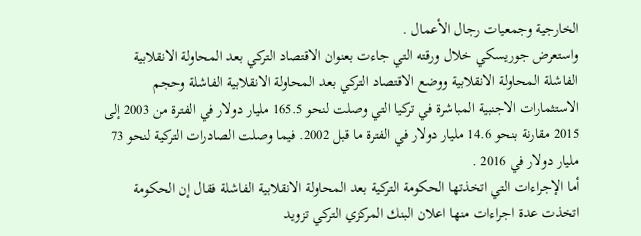الخارجية وجمعيات رجال الأعمال .
واستعرض جوريسكي خلال ورقته التي جاءت بعنوان الاقتصاد التركي بعد المحاولة الانقلابية الفاشلة المحاولة الانقلابية ووضع الاقتصاد التركي بعد المحاولة الانقلابية الفاشلة وحجم الاستثمارات الاجنبية المباشرة في تركيا التي وصلت لنحو 165.5 مليار دولار في الفترة من 2003 إلى 2015 مقارنة بنحو 14.6 مليار دولار في الفترة ما قبل 2002. فيما وصلت الصادرات التركية لنحو 73 مليار دولار في 2016 .
أما الإجراءات التي اتخذتها الحكومة التركية بعد المحاولة الانقلابية الفاشلة فقال إن الحكومة اتخذت عدة اجراءات منها اعلان البنك المركزي التركي تزويد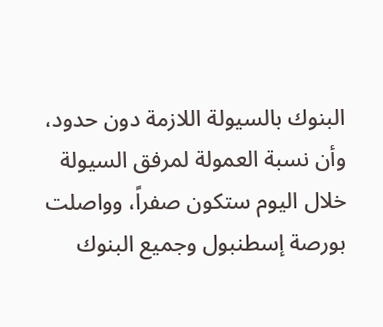البنوك بالسيولة اللازمة دون حدود، وأن نسبة العمولة لمرفق السيولة خلال اليوم ستكون صفراً، وواصلت بورصة إسطنبول وجميع البنوك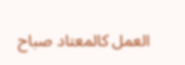العمل كالمعتاد صباح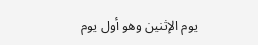يوم الإثنين وهو أول يوم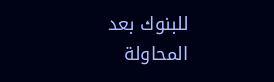للبنوك بعد المحاولة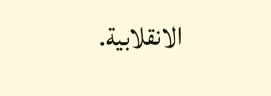الانقلابية.